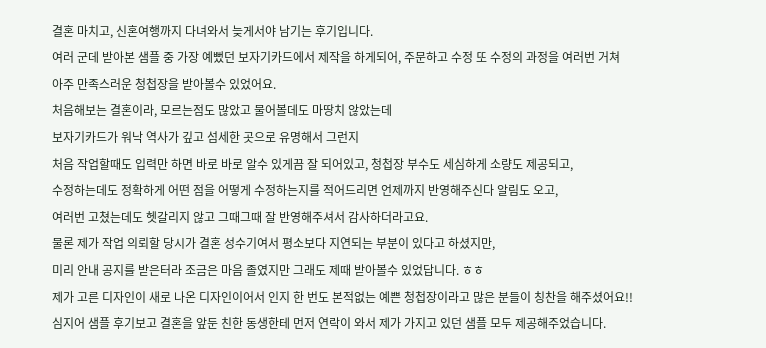결혼 마치고, 신혼여행까지 다녀와서 늦게서야 남기는 후기입니다.
여러 군데 받아본 샘플 중 가장 예뻤던 보자기카드에서 제작을 하게되어, 주문하고 수정 또 수정의 과정을 여러번 거쳐
아주 만족스러운 청첩장을 받아볼수 있었어요.
처음해보는 결혼이라, 모르는점도 많았고 물어볼데도 마땅치 않았는데
보자기카드가 워낙 역사가 깊고 섬세한 곳으로 유명해서 그런지
처음 작업할때도 입력만 하면 바로 바로 알수 있게끔 잘 되어있고, 청첩장 부수도 세심하게 소량도 제공되고,
수정하는데도 정확하게 어떤 점을 어떻게 수정하는지를 적어드리면 언제까지 반영해주신다 알림도 오고,
여러번 고쳤는데도 헷갈리지 않고 그때그때 잘 반영해주셔서 감사하더라고요.
물론 제가 작업 의뢰할 당시가 결혼 성수기여서 평소보다 지연되는 부분이 있다고 하셨지만,
미리 안내 공지를 받은터라 조금은 마음 졸였지만 그래도 제때 받아볼수 있었답니다. ㅎㅎ
제가 고른 디자인이 새로 나온 디자인이어서 인지 한 번도 본적없는 예쁜 청첩장이라고 많은 분들이 칭찬을 해주셨어요!!
심지어 샘플 후기보고 결혼을 앞둔 친한 동생한테 먼저 연락이 와서 제가 가지고 있던 샘플 모두 제공해주었습니다.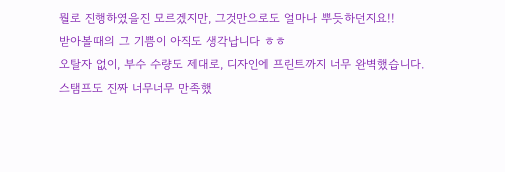뭘로 진행하였을진 모르겠지만, 그것만으로도 얼마나 뿌듯하던지요!!
받아볼때의 그 기쁨이 아직도 생각납니다 ㅎㅎ
오탈자 없이, 부수 수량도 제대로, 디자인에 프린트까지 너무 완벽했습니다.
스탬프도 진짜 너무너무 만족했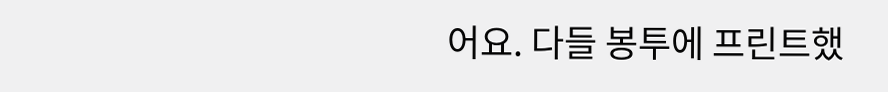어요. 다들 봉투에 프린트했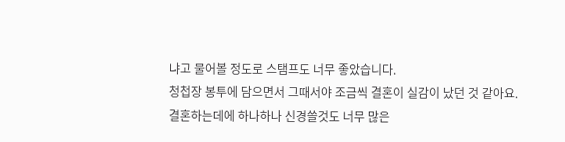냐고 물어볼 정도로 스탬프도 너무 좋았습니다.
청첩장 봉투에 담으면서 그때서야 조금씩 결혼이 실감이 났던 것 같아요.
결혼하는데에 하나하나 신경쓸것도 너무 많은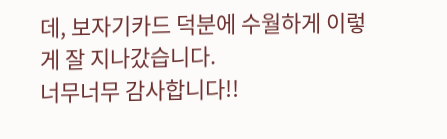데, 보자기카드 덕분에 수월하게 이렇게 잘 지나갔습니다.
너무너무 감사합니다!!